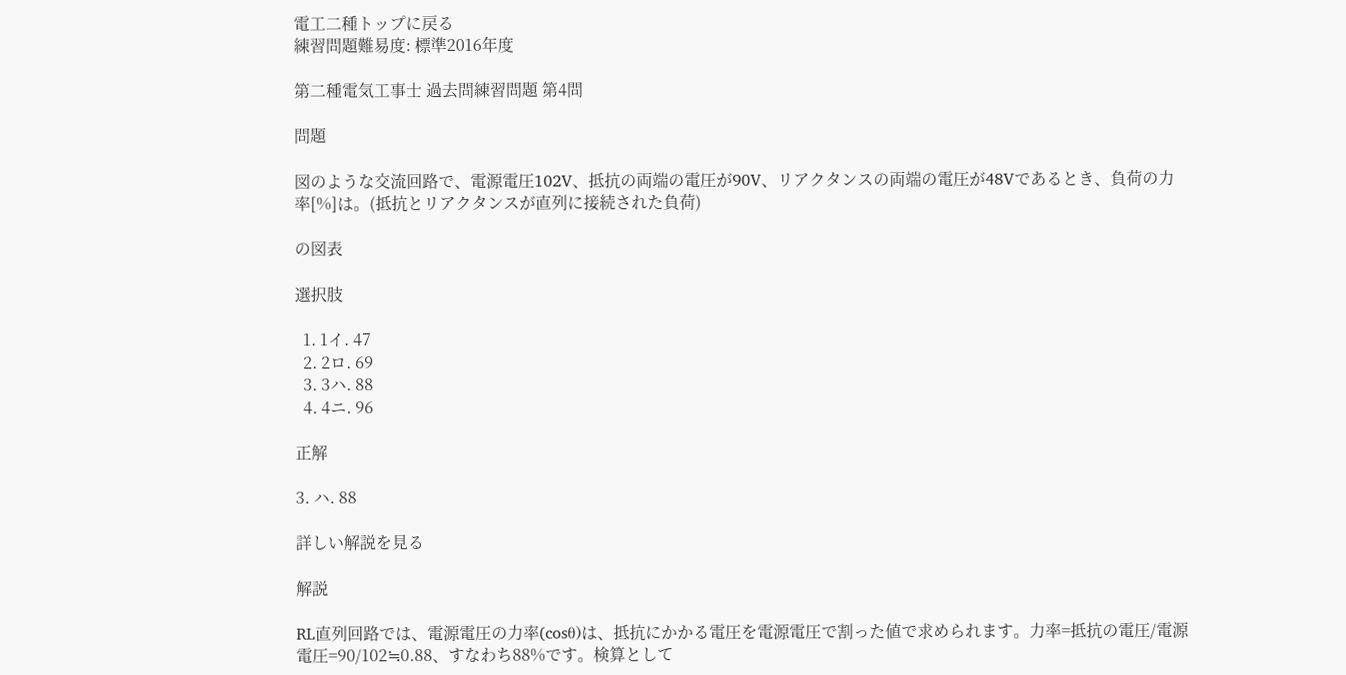電工二種トップに戻る
練習問題難易度: 標準2016年度

第二種電気工事士 過去問練習問題 第4問

問題

図のような交流回路で、電源電圧102V、抵抗の両端の電圧が90V、リアクタンスの両端の電圧が48Vであるとき、負荷の力率[%]は。(抵抗とリアクタンスが直列に接続された負荷)

の図表

選択肢

  1. 1イ. 47
  2. 2ロ. 69
  3. 3ハ. 88
  4. 4ニ. 96

正解

3. ハ. 88

詳しい解説を見る

解説

RL直列回路では、電源電圧の力率(cosθ)は、抵抗にかかる電圧を電源電圧で割った値で求められます。力率=抵抗の電圧/電源電圧=90/102≒0.88、すなわち88%です。検算として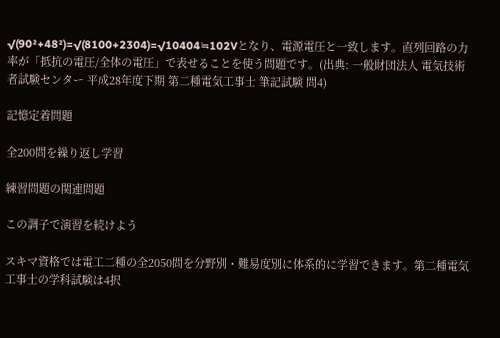√(90²+48²)=√(8100+2304)=√10404≒102Vとなり、電源電圧と一致します。直列回路の力率が「抵抗の電圧/全体の電圧」で表せることを使う問題です。(出典: 一般財団法人 電気技術者試験センター 平成28年度下期 第二種電気工事士 筆記試験 問4)

記憶定着問題

全200問を繰り返し学習

練習問題の関連問題

この調子で演習を続けよう

スキマ資格では電工二種の全2050問を分野別・難易度別に体系的に学習できます。第二種電気工事士の学科試験は4択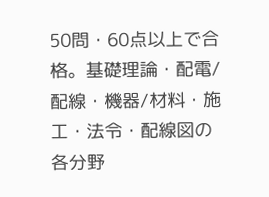50問・60点以上で合格。基礎理論・配電/配線・機器/材料・施工・法令・配線図の各分野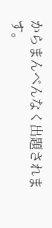からまんべんなく出題されます。